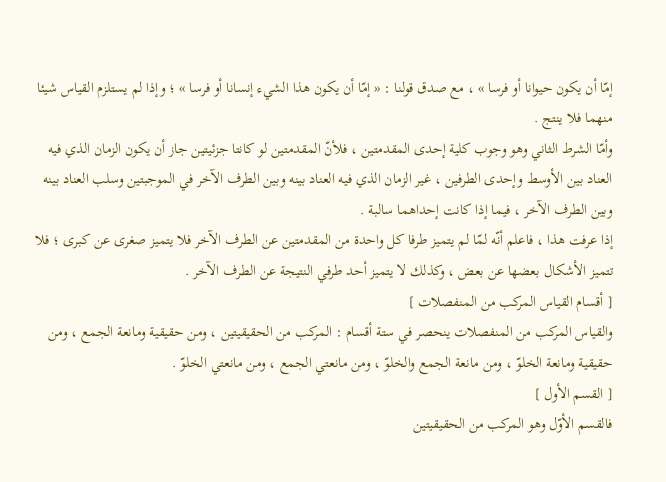إمّا أن يكون حيوانا أو فرسا » ، مع صدق قولنا : « إمّا أن يكون هذا الشيء إنسانا أو فرسا » ؛ وإذا لم يستلزم القياس شيئا منهما فلا ينتج .
وأمّا الشرط الثاني وهو وجوب كلية إحدى المقدمتين ، فلأنّ المقدمتين لو كانتا جزئيتين جاز أن يكون الزمان الذي فيه العناد بين الأوسط وإحدى الطرفين ، غير الزمان الذي فيه العناد بينه وبين الطرف الآخر في الموجبتين وسلب العناد بينه وبين الطرف الآخر ، فيما إذا كانت إحداهما سالبة .
إذا عرفت هذا ، فاعلم أنّه لمّا لم يتميز طرفا كل واحدة من المقدمتين عن الطرف الآخر فلا يتميز صغرى عن كبرى ؛ فلا تتميز الأشكال بعضها عن بعض ، وكذلك لا يتميز أحد طرفي النتيجة عن الطرف الآخر .
[ أقسام القياس المركب من المنفصلات ]
والقياس المركب من المنفصلات ينحصر في ستة أقسام : المركب من الحقيقيتين ، ومن حقيقية ومانعة الجمع ، ومن حقيقية ومانعة الخلوّ ، ومن مانعة الجمع والخلوّ ، ومن مانعتي الجمع ، ومن مانعتي الخلوّ .
[ القسم الأول ]
فالقسم الأوّل وهو المركب من الحقيقيتين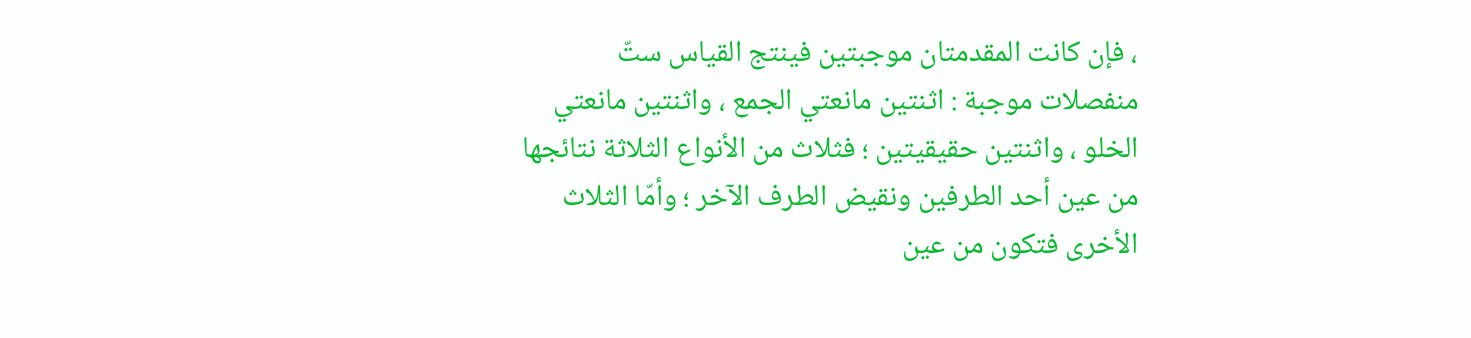، فإن كانت المقدمتان موجبتين فينتج القياس ستّ منفصلات موجبة : اثنتين مانعتي الجمع ، واثنتين مانعتي الخلو ، واثنتين حقيقيتين ؛ فثلاث من الأنواع الثلاثة نتائجها من عين أحد الطرفين ونقيض الطرف الآخر ؛ وأمّا الثلاث الأخرى فتكون من عين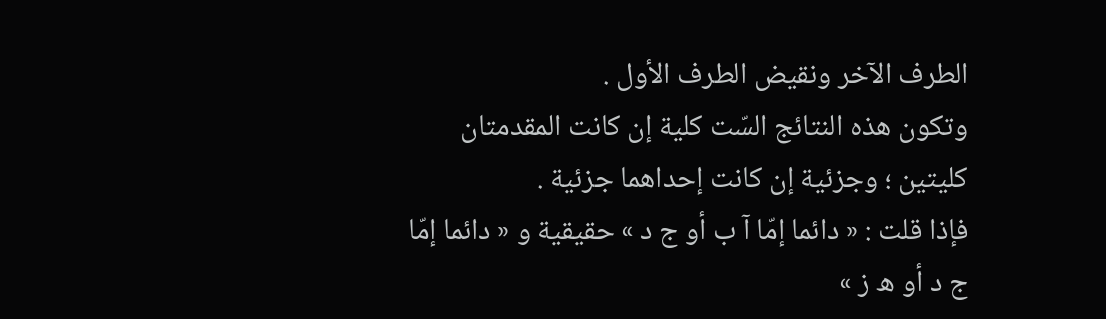الطرف الآخر ونقيض الطرف الأول .
وتكون هذه النتائج السّت كلية إن كانت المقدمتان كليتين ؛ وجزئية إن كانت إحداهما جزئية .
فإذا قلت : « دائما إمّا آ ب أو ج د » حقيقية و « دائما إمّا ج د أو ه ز »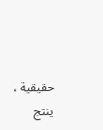حقيقية ، ينتج